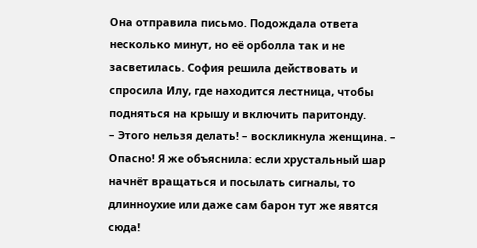Она отправила письмо. Подождала ответа несколько минут, но её орболла так и не засветилась. София решила действовать и спросила Илу, где находится лестница, чтобы подняться на крышу и включить паритонду.
– Этого нельзя делать! – воскликнула женщина. – Опасно! Я же объяснила: если хрустальный шар начнёт вращаться и посылать сигналы, то длинноухие или даже сам барон тут же явятся сюда!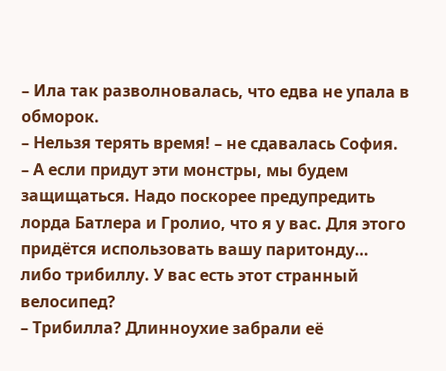– Ила так разволновалась, что едва не упала в обморок.
– Нельзя терять время! – не сдавалась София. – А если придут эти монстры, мы будем защищаться. Надо поскорее предупредить лорда Батлера и Гролио, что я у вас. Для этого придётся использовать вашу паритонду… либо трибиллу. У вас есть этот странный велосипед?
– Трибилла? Длинноухие забрали её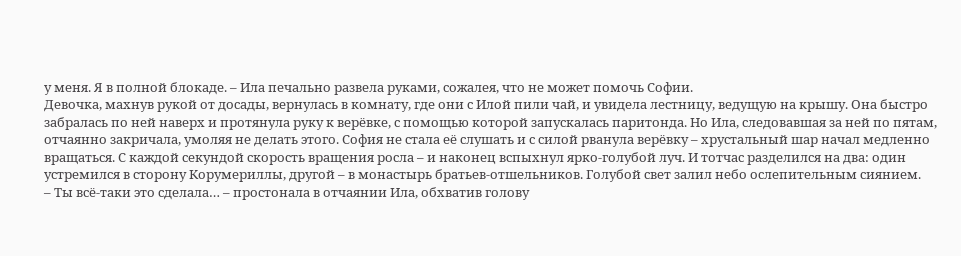у меня. Я в полной блокаде. – Ила печально развела руками, сожалея, что не может помочь Софии.
Девочка, махнув рукой от досады, вернулась в комнату, где они с Илой пили чай, и увидела лестницу, ведущую на крышу. Она быстро забралась по ней наверх и протянула руку к верёвке, с помощью которой запускалась паритонда. Но Ила, следовавшая за ней по пятам, отчаянно закричала, умоляя не делать этого. София не стала её слушать и с силой рванула верёвку – хрустальный шар начал медленно вращаться. С каждой секундой скорость вращения росла – и наконец вспыхнул ярко-голубой луч. И тотчас разделился на два: один устремился в сторону Корумериллы, другой – в монастырь братьев-отшельников. Голубой свет залил небо ослепительным сиянием.
– Ты всё-таки это сделала… – простонала в отчаянии Ила, обхватив голову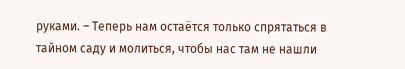руками. – Теперь нам остаётся только спрятаться в тайном саду и молиться, чтобы нас там не нашли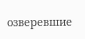озверевшие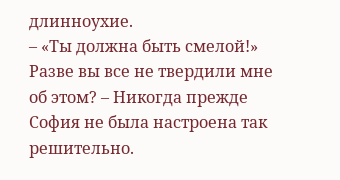длинноухие.
– «Ты должна быть смелой!» Разве вы все не твердили мне об этом? – Никогда прежде София не была настроена так решительно.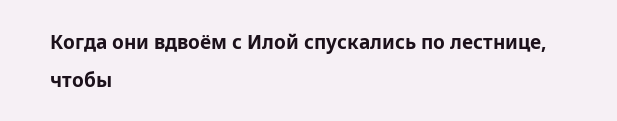Когда они вдвоём с Илой спускались по лестнице, чтобы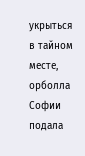укрыться в тайном месте, орболла Софии подала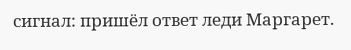сигнал: пришёл ответ леди Маргарет.